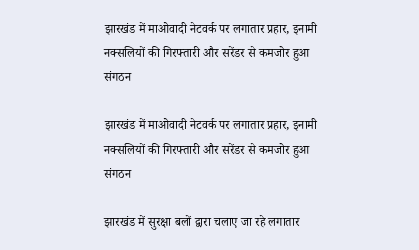झारखंड में माओवादी नेटवर्क पर लगातार प्रहार, इनामी नक्सलियों की गिरफ्तारी और सरेंडर से कमजोर हुआ संगठन

झारखंड में माओवादी नेटवर्क पर लगातार प्रहार, इनामी नक्सलियों की गिरफ्तारी और सरेंडर से कमजोर हुआ संगठन

झारखंड में सुरक्षा बलों द्वारा चलाए जा रहे लगातार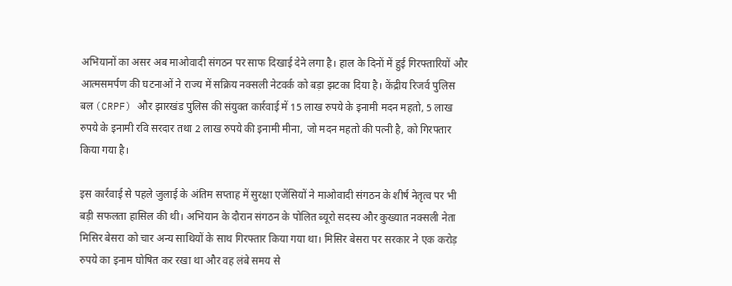अभियानों का असर अब माओवादी संगठन पर साफ दिखाई देने लगा है। हाल के दिनों में हुई गिरफ्तारियों और आत्मसमर्पण की घटनाओं ने राज्य में सक्रिय नक्सली नेटवर्क को बड़ा झटका दिया है। केंद्रीय रिजर्व पुलिस बल (CRPF) और झारखंड पुलिस की संयुक्त कार्रवाई में 15 लाख रुपये के इनामी मदन महतो, 5 लाख रुपये के इनामी रवि सरदार तथा 2 लाख रुपये की इनामी मीना, जो मदन महतो की पत्नी है, को गिरफ्तार किया गया है।

इस कार्रवाई से पहले जुलाई के अंतिम सप्ताह में सुरक्षा एजेंसियों ने माओवादी संगठन के शीर्ष नेतृत्व पर भी बड़ी सफलता हासिल की थी। अभियान के दौरान संगठन के पोलित ब्यूरो सदस्य और कुख्यात नक्सली नेता मिसिर बेसरा को चार अन्य साथियों के साथ गिरफ्तार किया गया था। मिसिर बेसरा पर सरकार ने एक करोड़ रुपये का इनाम घोषित कर रखा था और वह लंबे समय से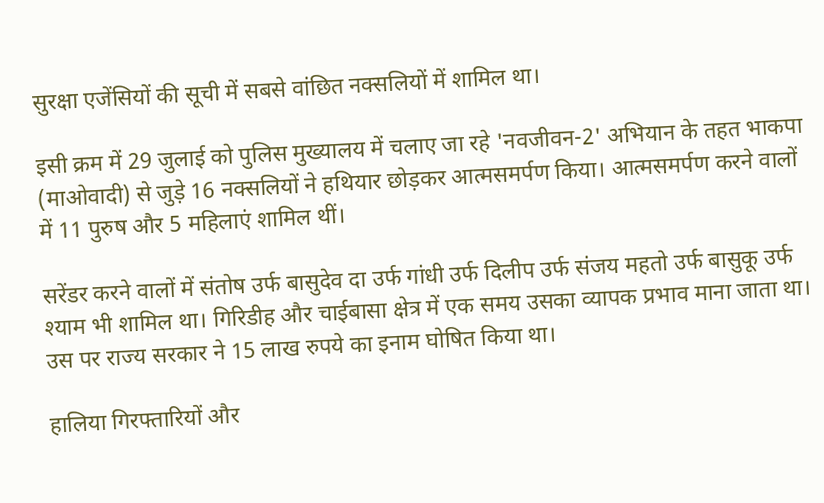सुरक्षा एजेंसियों की सूची में सबसे वांछित नक्सलियों में शामिल था।

इसी क्रम में 29 जुलाई को पुलिस मुख्यालय में चलाए जा रहे 'नवजीवन-2' अभियान के तहत भाकपा (माओवादी) से जुड़े 16 नक्सलियों ने हथियार छोड़कर आत्मसमर्पण किया। आत्मसमर्पण करने वालों में 11 पुरुष और 5 महिलाएं शामिल थीं।

सरेंडर करने वालों में संतोष उर्फ बासुदेव दा उर्फ गांधी उर्फ दिलीप उर्फ संजय महतो उर्फ बासुकू उर्फ श्याम भी शामिल था। गिरिडीह और चाईबासा क्षेत्र में एक समय उसका व्यापक प्रभाव माना जाता था। उस पर राज्य सरकार ने 15 लाख रुपये का इनाम घोषित किया था।

हालिया गिरफ्तारियों और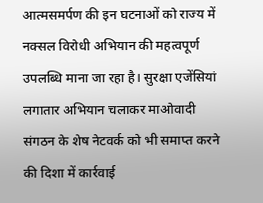आत्मसमर्पण की इन घटनाओं को राज्य में नक्सल विरोधी अभियान की महत्वपूर्ण उपलब्धि माना जा रहा है। सुरक्षा एजेंसियां लगातार अभियान चलाकर माओवादी संगठन के शेष नेटवर्क को भी समाप्त करने की दिशा में कार्रवाई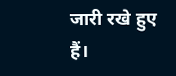जारी रखे हुए हैं।